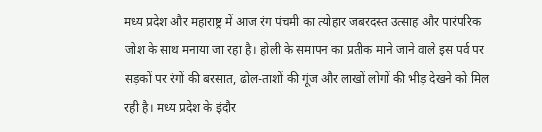मध्य प्रदेश और महाराष्ट्र में आज रंग पंचमी का त्योहार जबरदस्त उत्साह और पारंपरिक जोश के साथ मनाया जा रहा है। होली के समापन का प्रतीक माने जाने वाले इस पर्व पर सड़कों पर रंगों की बरसात, ढोल-ताशों की गूंज और लाखों लोगों की भीड़ देखने को मिल रही है। मध्य प्रदेश के इंदौर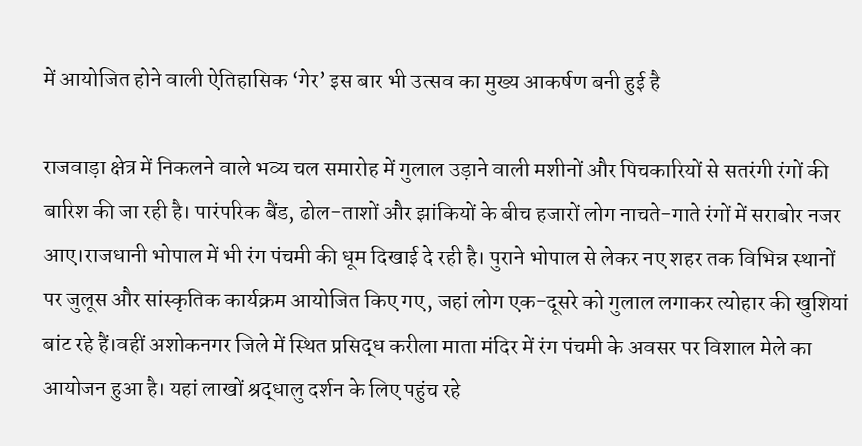में आयोजित होने वाली ऐतिहासिक ‘गेर’ इस बार भी उत्सव का मुख्य आकर्षण बनी हुई है

राजवाड़ा क्षेत्र में निकलने वाले भव्य चल समारोह में गुलाल उड़ाने वाली मशीनों और पिचकारियों से सतरंगी रंगों की बारिश की जा रही है। पारंपरिक बैंड, ढोल-ताशों और झांकियों के बीच हजारों लोग नाचते-गाते रंगों में सराबोर नजर आए।राजधानी भोपाल में भी रंग पंचमी की धूम दिखाई दे रही है। पुराने भोपाल से लेकर नए शहर तक विभिन्न स्थानों पर जुलूस और सांस्कृतिक कार्यक्रम आयोजित किए गए, जहां लोग एक-दूसरे को गुलाल लगाकर त्योहार की खुशियां बांट रहे हैं।वहीं अशोकनगर जिले में स्थित प्रसिद्ध करीला माता मंदिर में रंग पंचमी के अवसर पर विशाल मेले का आयोजन हुआ है। यहां लाखों श्रद्धालु दर्शन के लिए पहुंच रहे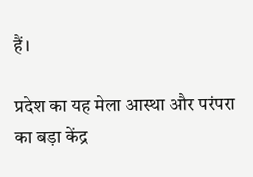हैं।

प्रदेश का यह मेला आस्था और परंपरा का बड़ा केंद्र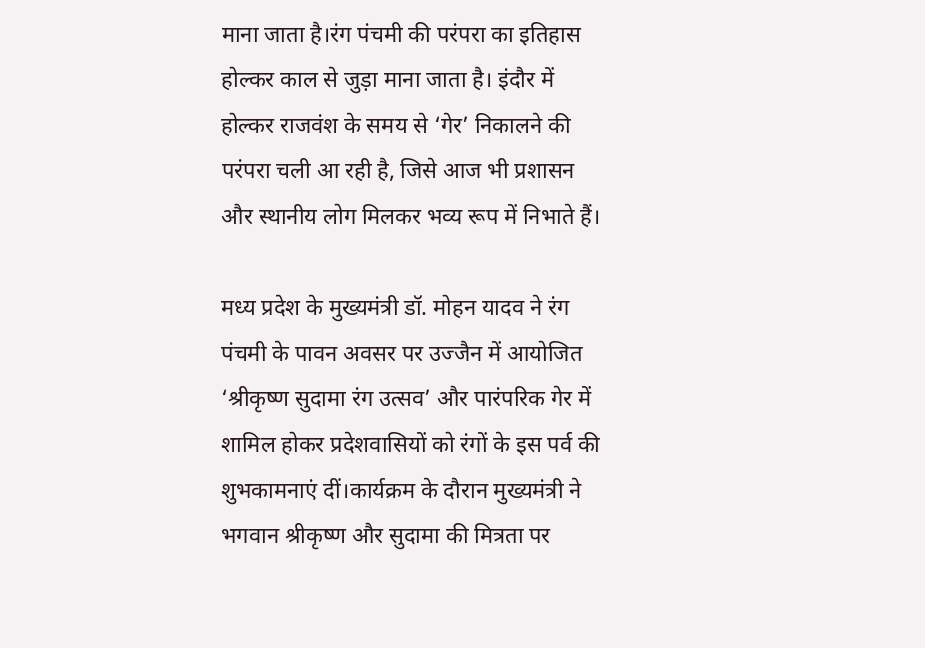माना जाता है।रंग पंचमी की परंपरा का इतिहास होल्कर काल से जुड़ा माना जाता है। इंदौर में होल्कर राजवंश के समय से ‘गेर’ निकालने की परंपरा चली आ रही है, जिसे आज भी प्रशासन और स्थानीय लोग मिलकर भव्य रूप में निभाते हैं।

मध्य प्रदेश के मुख्यमंत्री डॉ. मोहन यादव ने रंग पंचमी के पावन अवसर पर उज्जैन में आयोजित ‘श्रीकृष्ण सुदामा रंग उत्सव’ और पारंपरिक गेर में शामिल होकर प्रदेशवासियों को रंगों के इस पर्व की शुभकामनाएं दीं।कार्यक्रम के दौरान मुख्यमंत्री ने भगवान श्रीकृष्ण और सुदामा की मित्रता पर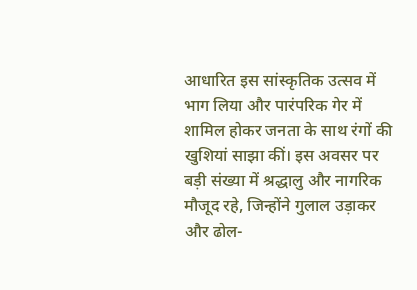आधारित इस सांस्कृतिक उत्सव में भाग लिया और पारंपरिक गेर में शामिल होकर जनता के साथ रंगों की खुशियां साझा कीं। इस अवसर पर बड़ी संख्या में श्रद्धालु और नागरिक मौजूद रहे, जिन्होंने गुलाल उड़ाकर और ढोल-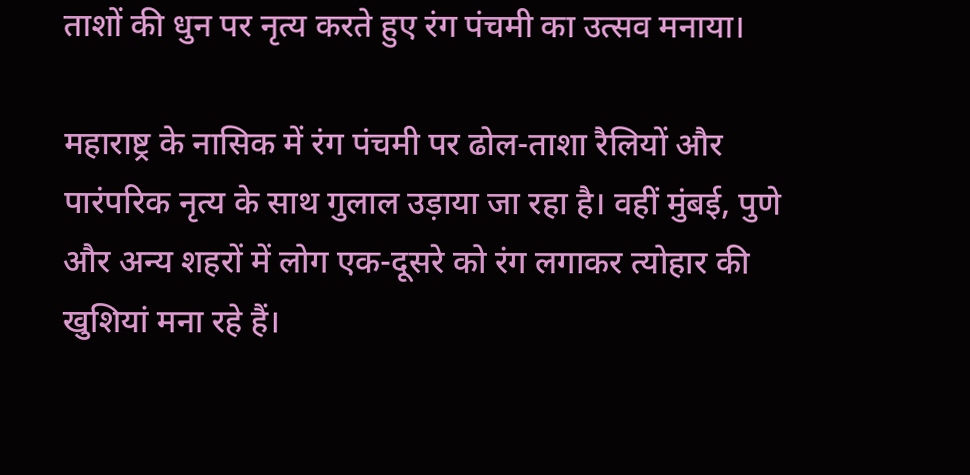ताशों की धुन पर नृत्य करते हुए रंग पंचमी का उत्सव मनाया।

महाराष्ट्र के नासिक में रंग पंचमी पर ढोल-ताशा रैलियों और पारंपरिक नृत्य के साथ गुलाल उड़ाया जा रहा है। वहीं मुंबई, पुणे और अन्य शहरों में लोग एक-दूसरे को रंग लगाकर त्योहार की खुशियां मना रहे हैं।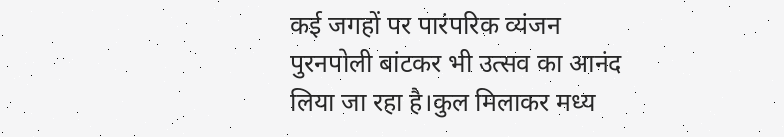कई जगहों पर पारंपरिक व्यंजन पुरनपोली बांटकर भी उत्सव का आनंद लिया जा रहा है।कुल मिलाकर मध्य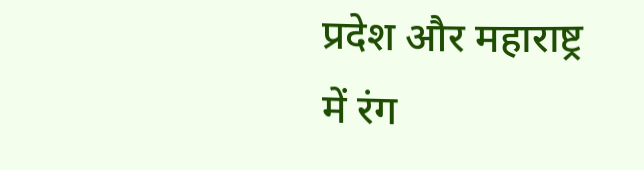प्रदेश और महाराष्ट्र में रंग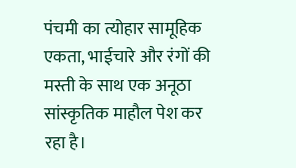पंचमी का त्योहार सामूहिक एकता, भाईचारे और रंगों की मस्ती के साथ एक अनूठा सांस्कृतिक माहौल पेश कर रहा है।